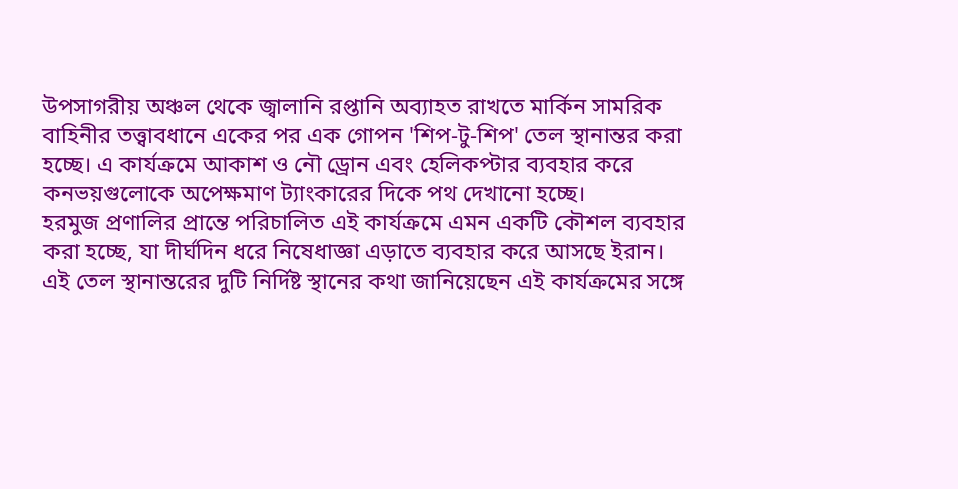উপসাগরীয় অঞ্চল থেকে জ্বালানি রপ্তানি অব্যাহত রাখতে মার্কিন সামরিক বাহিনীর তত্ত্বাবধানে একের পর এক গোপন 'শিপ-টু-শিপ' তেল স্থানান্তর করা হচ্ছে। এ কার্যক্রমে আকাশ ও নৌ ড্রোন এবং হেলিকপ্টার ব্যবহার করে কনভয়গুলোকে অপেক্ষমাণ ট্যাংকারের দিকে পথ দেখানো হচ্ছে।
হরমুজ প্রণালির প্রান্তে পরিচালিত এই কার্যক্রমে এমন একটি কৌশল ব্যবহার করা হচ্ছে, যা দীর্ঘদিন ধরে নিষেধাজ্ঞা এড়াতে ব্যবহার করে আসছে ইরান।
এই তেল স্থানান্তরের দুটি নির্দিষ্ট স্থানের কথা জানিয়েছেন এই কার্যক্রমের সঙ্গে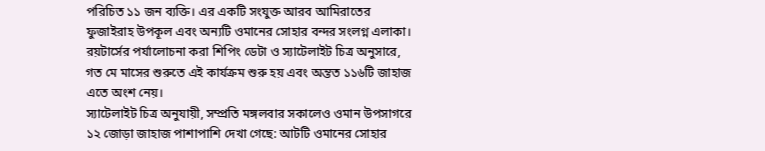পরিচিত ১১ জন ব্যক্তি। এর একটি সংযুক্ত আরব আমিরাতের ফুজাইরাহ উপকূল এবং অন্যটি ওমানের সোহার বন্দর সংলগ্ন এলাকা। রয়টার্সের পর্যালোচনা করা শিপিং ডেটা ও স্যাটেলাইট চিত্র অনুসারে, গত মে মাসের শুরুতে এই কার্যক্রম শুরু হয় এবং অন্তত ১১৬টি জাহাজ এতে অংশ নেয়।
স্যাটেলাইট চিত্র অনুযায়ী, সম্প্রতি মঙ্গলবার সকালেও ওমান উপসাগরে ১২ জোড়া জাহাজ পাশাপাশি দেখা গেছে: আটটি ওমানের সোহার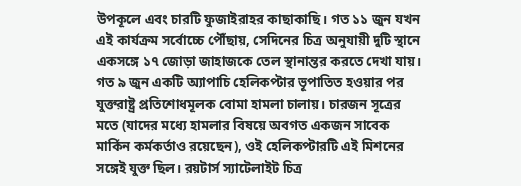উপকূলে এবং চারটি ফুজাইরাহর কাছাকাছি। গত ১১ জুন যখন এই কার্যক্রম সর্বোচ্চে পৌঁছায়, সেদিনের চিত্র অনুযায়ী দুটি স্থানে একসঙ্গে ১৭ জোড়া জাহাজকে তেল স্থানান্তর করতে দেখা যায়।
গত ৯ জুন একটি অ্যাপাচি হেলিকপ্টার ভূপাতিত হওয়ার পর যুক্তরাষ্ট্র প্রতিশোধমূলক বোমা হামলা চালায়। চারজন সূত্রের মতে (যাদের মধ্যে হামলার বিষয়ে অবগত একজন সাবেক মার্কিন কর্মকর্তাও রয়েছেন), ওই হেলিকপ্টারটি এই মিশনের সঙ্গেই যুক্ত ছিল। রয়টার্স স্যাটেলাইট চিত্র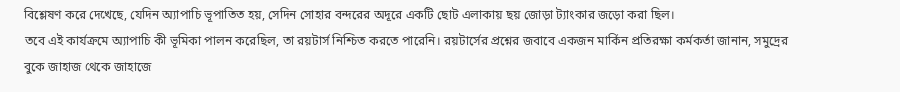বিশ্লেষণ করে দেখেছে, যেদিন অ্যাপাচি ভূপাতিত হয়, সেদিন সোহার বন্দরের অদূরে একটি ছোট এলাকায় ছয় জোড়া ট্যাংকার জড়ো করা ছিল।
তবে এই কার্যক্রমে অ্যাপাচি কী ভূমিকা পালন করেছিল, তা রয়টার্স নিশ্চিত করতে পারেনি। রয়টার্সের প্রশ্নের জবাবে একজন মার্কিন প্রতিরক্ষা কর্মকর্তা জানান, সমুদ্রের বুকে জাহাজ থেকে জাহাজে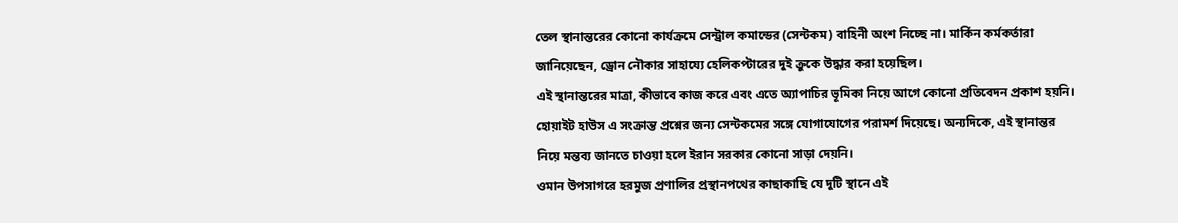তেল স্থানান্তরের কোনো কার্যক্রমে সেন্ট্রাল কমান্ডের (সেন্টকম) বাহিনী অংশ নিচ্ছে না। মার্কিন কর্মকর্তারা জানিয়েছেন, ড্রোন নৌকার সাহায্যে হেলিকপ্টারের দুই ক্রুকে উদ্ধার করা হয়েছিল।
এই স্থানান্তরের মাত্রা, কীভাবে কাজ করে এবং এতে অ্যাপাচির ভূমিকা নিয়ে আগে কোনো প্রতিবেদন প্রকাশ হয়নি। হোয়াইট হাউস এ সংক্রান্ত প্রশ্নের জন্য সেন্টকমের সঙ্গে যোগাযোগের পরামর্শ দিয়েছে। অন্যদিকে, এই স্থানান্তর নিয়ে মন্তব্য জানতে চাওয়া হলে ইরান সরকার কোনো সাড়া দেয়নি।
ওমান উপসাগরে হরমুজ প্রণালির প্রস্থানপথের কাছাকাছি যে দুটি স্থানে এই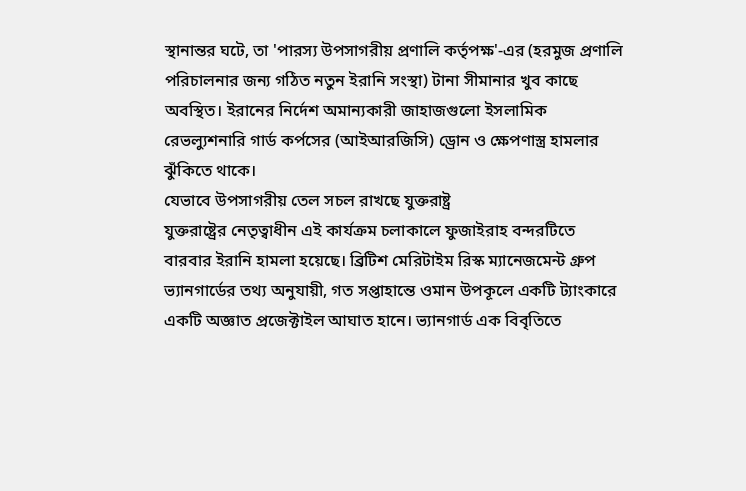স্থানান্তর ঘটে, তা 'পারস্য উপসাগরীয় প্রণালি কর্তৃপক্ষ'-এর (হরমুজ প্রণালি পরিচালনার জন্য গঠিত নতুন ইরানি সংস্থা) টানা সীমানার খুব কাছে অবস্থিত। ইরানের নির্দেশ অমান্যকারী জাহাজগুলো ইসলামিক রেভল্যুশনারি গার্ড কর্পসের (আইআরজিসি) ড্রোন ও ক্ষেপণাস্ত্র হামলার ঝুঁকিতে থাকে।
যেভাবে উপসাগরীয় তেল সচল রাখছে যুক্তরাষ্ট্র
যুক্তরাষ্ট্রের নেতৃত্বাধীন এই কার্যক্রম চলাকালে ফুজাইরাহ বন্দরটিতে বারবার ইরানি হামলা হয়েছে। ব্রিটিশ মেরিটাইম রিস্ক ম্যানেজমেন্ট গ্রুপ ভ্যানগার্ডের তথ্য অনুযায়ী, গত সপ্তাহান্তে ওমান উপকূলে একটি ট্যাংকারে একটি অজ্ঞাত প্রজেক্টাইল আঘাত হানে। ভ্যানগার্ড এক বিবৃতিতে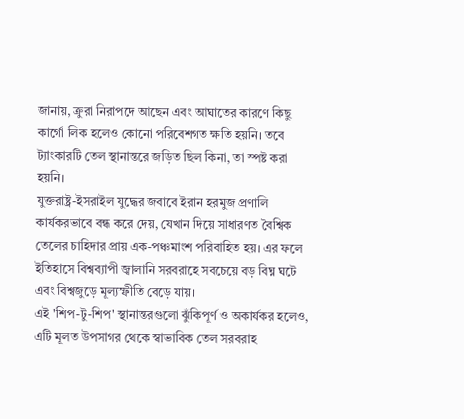জানায়, ক্রুরা নিরাপদে আছেন এবং আঘাতের কারণে কিছু কার্গো লিক হলেও কোনো পরিবেশগত ক্ষতি হয়নি। তবে ট্যাংকারটি তেল স্থানান্তরে জড়িত ছিল কিনা, তা স্পষ্ট করা হয়নি।
যুক্তরাষ্ট্র-ইসরাইল যুদ্ধের জবাবে ইরান হরমুজ প্রণালি কার্যকরভাবে বন্ধ করে দেয়, যেখান দিয়ে সাধারণত বৈশ্বিক তেলের চাহিদার প্রায় এক-পঞ্চমাংশ পরিবাহিত হয়। এর ফলে ইতিহাসে বিশ্বব্যাপী জ্বালানি সরবরাহে সবচেয়ে বড় বিঘ্ন ঘটে এবং বিশ্বজুড়ে মূল্যস্ফীতি বেড়ে যায়।
এই 'শিপ-টু-শিপ' স্থানান্তরগুলো ঝুঁকিপূর্ণ ও অকার্যকর হলেও, এটি মূলত উপসাগর থেকে স্বাভাবিক তেল সরবরাহ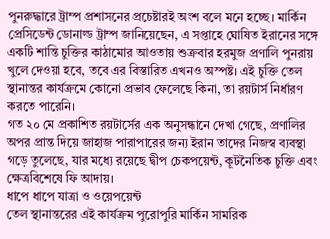পুনরুদ্ধারে ট্রাম্প প্রশাসনের প্রচেষ্টারই অংশ বলে মনে হচ্ছে। মার্কিন প্রেসিডেন্ট ডোনাল্ড ট্রাম্প জানিয়েছেন, এ সপ্তাহে ঘোষিত ইরানের সঙ্গে একটি শান্তি চুক্তির কাঠামোর আওতায় শুক্রবার হরমুজ প্রণালি পুনরায় খুলে দেওয়া হবে, তবে এর বিস্তারিত এখনও অস্পষ্ট। এই চুক্তি তেল স্থানান্তর কার্যক্রমে কোনো প্রভাব ফেলেছে কিনা, তা রয়টার্স নির্ধারণ করতে পারেনি।
গত ২০ মে প্রকাশিত রয়টার্সের এক অনুসন্ধানে দেখা গেছে, প্রণালির অপর প্রান্ত দিয়ে জাহাজ পারাপারের জন্য ইরান তাদের নিজস্ব ব্যবস্থা গড়ে তুলেছে, যার মধ্যে রয়েছে দ্বীপ চেকপয়েন্ট, কূটনৈতিক চুক্তি এবং ক্ষেত্রবিশেষে ফি আদায়।
ধাপে ধাপে যাত্রা ও ওয়েপয়েন্ট
তেল স্থানান্তরের এই কার্যক্রম পুরোপুরি মার্কিন সামরিক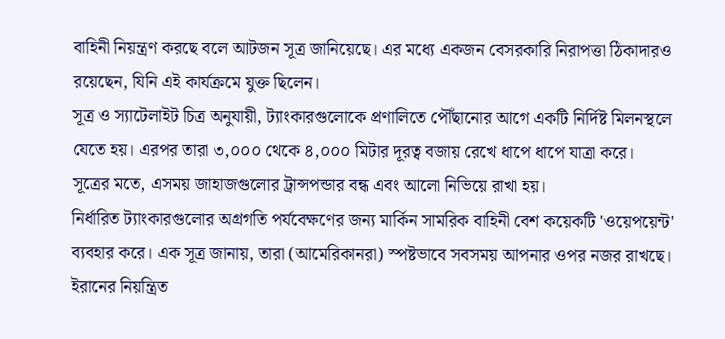বাহিনী নিয়ন্ত্রণ করছে বলে আটজন সূত্র জানিয়েছে। এর মধ্যে একজন বেসরকারি নিরাপত্তা ঠিকাদারও রয়েছেন, যিনি এই কার্যক্রমে যুক্ত ছিলেন।
সূত্র ও স্যাটেলাইট চিত্র অনুযায়ী, ট্যাংকারগুলোকে প্রণালিতে পৌঁছানোর আগে একটি নির্দিষ্ট মিলনস্থলে যেতে হয়। এরপর তারা ৩,০০০ থেকে ৪,০০০ মিটার দূরত্ব বজায় রেখে ধাপে ধাপে যাত্রা করে।
সূত্রের মতে, এসময় জাহাজগুলোর ট্রান্সপন্ডার বন্ধ এবং আলো নিভিয়ে রাখা হয়।
নির্ধারিত ট্যাংকারগুলোর অগ্রগতি পর্যবেক্ষণের জন্য মার্কিন সামরিক বাহিনী বেশ কয়েকটি 'ওয়েপয়েন্ট' ব্যবহার করে। এক সূত্র জানায়, তারা (আমেরিকানরা) স্পষ্টভাবে সবসময় আপনার ওপর নজর রাখছে।
ইরানের নিয়ন্ত্রিত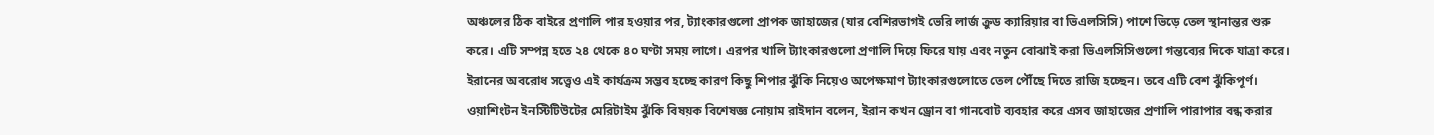অঞ্চলের ঠিক বাইরে প্রণালি পার হওয়ার পর, ট্যাংকারগুলো প্রাপক জাহাজের (যার বেশিরভাগই ভেরি লার্জ ক্রুড ক্যারিয়ার বা ভিএলসিসি) পাশে ভিড়ে তেল স্থানান্তর শুরু করে। এটি সম্পন্ন হতে ২৪ থেকে ৪০ ঘণ্টা সময় লাগে। এরপর খালি ট্যাংকারগুলো প্রণালি দিয়ে ফিরে যায় এবং নতুন বোঝাই করা ভিএলসিসিগুলো গন্তব্যের দিকে যাত্রা করে।
ইরানের অবরোধ সত্ত্বেও এই কার্যক্রম সম্ভব হচ্ছে কারণ কিছু শিপার ঝুঁকি নিয়েও অপেক্ষমাণ ট্যাংকারগুলোতে তেল পৌঁছে দিতে রাজি হচ্ছেন। তবে এটি বেশ ঝুঁকিপূর্ণ। ওয়াশিংটন ইনস্টিটিউটের মেরিটাইম ঝুঁকি বিষয়ক বিশেষজ্ঞ নোয়াম রাইদান বলেন, ইরান কখন ড্রোন বা গানবোট ব্যবহার করে এসব জাহাজের প্রণালি পারাপার বন্ধ করার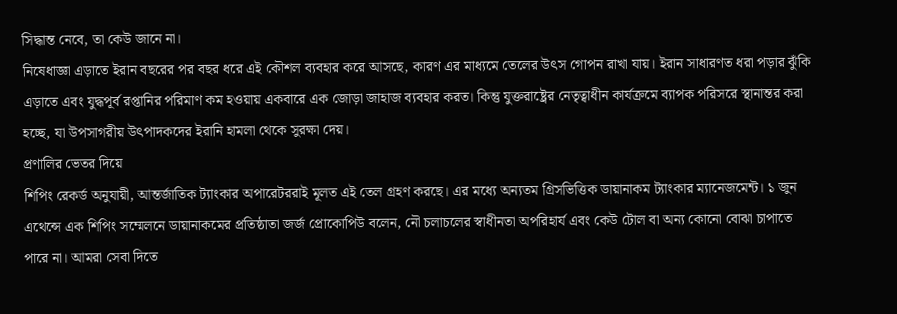সিদ্ধান্ত নেবে, তা কেউ জানে না।
নিষেধাজ্ঞা এড়াতে ইরান বছরের পর বছর ধরে এই কৌশল ব্যবহার করে আসছে, কারণ এর মাধ্যমে তেলের উৎস গোপন রাখা যায়। ইরান সাধারণত ধরা পড়ার ঝুঁকি এড়াতে এবং যুদ্ধপূর্ব রপ্তানির পরিমাণ কম হওয়ায় একবারে এক জোড়া জাহাজ ব্যবহার করত। কিন্তু যুক্তরাষ্ট্রের নেতৃত্বাধীন কার্যক্রমে ব্যাপক পরিসরে স্থানান্তর করা হচ্ছে, যা উপসাগরীয় উৎপাদকদের ইরানি হামলা থেকে সুরক্ষা দেয়।
প্রণালির ভেতর দিয়ে
শিপিং রেকর্ড অনুযায়ী, আন্তর্জাতিক ট্যাংকার অপারেটররাই মূলত এই তেল গ্রহণ করছে। এর মধ্যে অন্যতম গ্রিসভিত্তিক ডায়ানাকম ট্যাংকার ম্যানেজমেন্ট। ১ জুন এথেন্সে এক শিপিং সম্মেলনে ডায়ানাকমের প্রতিষ্ঠাতা জর্জ প্রোকোপিউ বলেন, নৌ চলাচলের স্বাধীনতা অপরিহার্য এবং কেউ টোল বা অন্য কোনো বোঝা চাপাতে পারে না। আমরা সেবা দিতে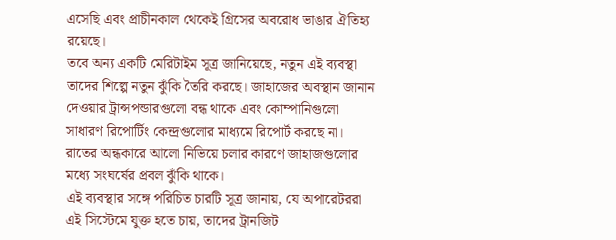এসেছি এবং প্রাচীনকাল থেকেই গ্রিসের অবরোধ ভাঙার ঐতিহ্য রয়েছে।
তবে অন্য একটি মেরিটাইম সূত্র জানিয়েছে, নতুন এই ব্যবস্থা তাদের শিল্পে নতুন ঝুঁকি তৈরি করছে। জাহাজের অবস্থান জানান দেওয়ার ট্রান্সপন্ডারগুলো বন্ধ থাকে এবং কোম্পানিগুলো সাধারণ রিপোর্টিং কেন্দ্রগুলোর মাধ্যমে রিপোর্ট করছে না। রাতের অন্ধকারে আলো নিভিয়ে চলার কারণে জাহাজগুলোর মধ্যে সংঘর্ষের প্রবল ঝুঁকি থাকে।
এই ব্যবস্থার সঙ্গে পরিচিত চারটি সূত্র জানায়, যে অপারেটররা এই সিস্টেমে যুক্ত হতে চায়, তাদের ট্রানজিট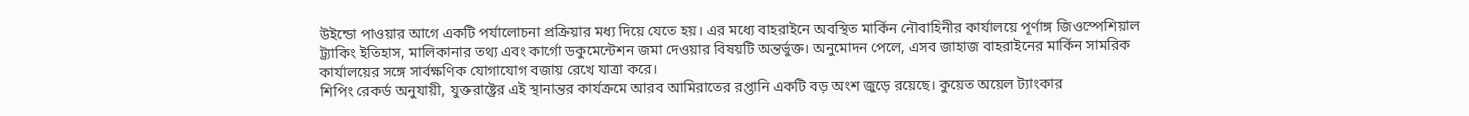উইন্ডো পাওয়ার আগে একটি পর্যালোচনা প্রক্রিয়ার মধ্য দিয়ে যেতে হয়। এর মধ্যে বাহরাইনে অবস্থিত মার্কিন নৌবাহিনীর কার্যালয়ে পূর্ণাঙ্গ জিওস্পেশিয়াল ট্র্যাকিং ইতিহাস, মালিকানার তথ্য এবং কার্গো ডকুমেন্টেশন জমা দেওয়ার বিষয়টি অন্তর্ভুক্ত। অনুমোদন পেলে, এসব জাহাজ বাহরাইনের মার্কিন সামরিক কার্যালয়ের সঙ্গে সার্বক্ষণিক যোগাযোগ বজায় রেখে যাত্রা করে।
শিপিং রেকর্ড অনুযায়ী, যুক্তরাষ্ট্রের এই স্থানান্তর কার্যক্রমে আরব আমিরাতের রপ্তানি একটি বড় অংশ জুড়ে রয়েছে। কুয়েত অয়েল ট্যাংকার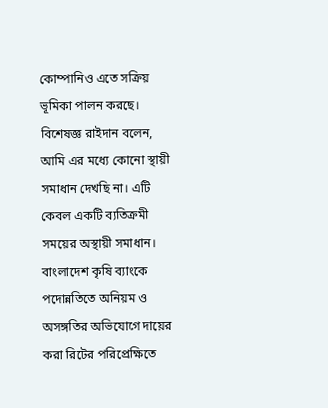কোম্পানিও এতে সক্রিয় ভূমিকা পালন করছে।
বিশেষজ্ঞ রাইদান বলেন, আমি এর মধ্যে কোনো স্থায়ী সমাধান দেখছি না। এটি কেবল একটি ব্যতিক্রমী সময়ের অস্থায়ী সমাধান।
বাংলাদেশ কৃষি ব্যাংকে পদোন্নতিতে অনিয়ম ও অসঙ্গতির অভিযোগে দায়ের করা রিটের পরিপ্রেক্ষিতে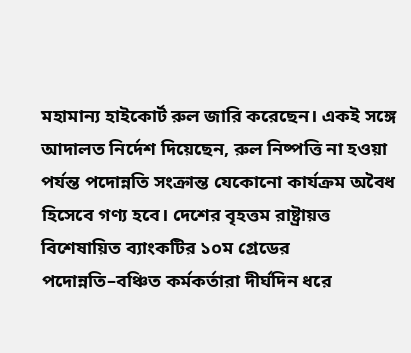মহামান্য হাইকোর্ট রুল জারি করেছেন। একই সঙ্গে আদালত নির্দেশ দিয়েছেন, রুল নিষ্পত্তি না হওয়া পর্যন্ত পদোন্নতি সংক্রান্ত যেকোনো কার্যক্রম অবৈধ হিসেবে গণ্য হবে। দেশের বৃহত্তম রাষ্ট্রায়ত্ত বিশেষায়িত ব্যাংকটির ১০ম গ্রেডের পদোন্নতি–বঞ্চিত কর্মকর্তারা দীর্ঘদিন ধরে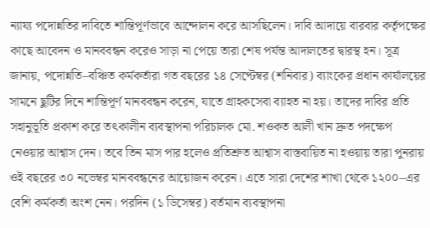ন্যায্য পদোন্নতির দাবিতে শান্তিপূর্ণভাবে আন্দোলন করে আসছিলেন। দাবি আদায়ে বারবার কর্তৃপক্ষের কাছে আবেদন ও মানববন্ধন করেও সাড়া না পেয়ে তারা শেষ পর্যন্ত আদালতের দ্বারস্থ হন। সূত্র জানায়, পদোন্নতি–বঞ্চিত কর্মকর্তারা গত বছরের ১৪ সেপ্টেম্বর (শনিবার) ব্যাংকের প্রধান কার্যালয়ের সামনে ছুটির দিনে শান্তিপূর্ণ মানববন্ধন করেন, যাতে গ্রাহকসেবা ব্যাহত না হয়। তাদের দাবির প্রতি সহানুভূতি প্রকাশ করে তৎকালীন ব্যবস্থাপনা পরিচালক মো. শওকত আলী খান দ্রুত পদক্ষেপ নেওয়ার আশ্বাস দেন। তবে তিন মাস পার হলেও প্রতিশ্রুত আশ্বাস বাস্তবায়িত না হওয়ায় তারা পুনরায় ওই বছরের ৩০ নভেম্বর মানববন্ধনের আয়োজন করেন। এতে সারা দেশের শাখা থেকে ১২০০–এর বেশি কর্মকর্তা অংশ নেন। পরদিন (১ ডিসেম্বর) বর্তমান ব্যবস্থাপনা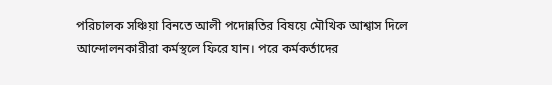পরিচালক সঞ্চিয়া বিনতে আলী পদোন্নতির বিষয়ে মৌখিক আশ্বাস দিলে আন্দোলনকারীরা কর্মস্থলে ফিরে যান। পরে কর্মকর্তাদের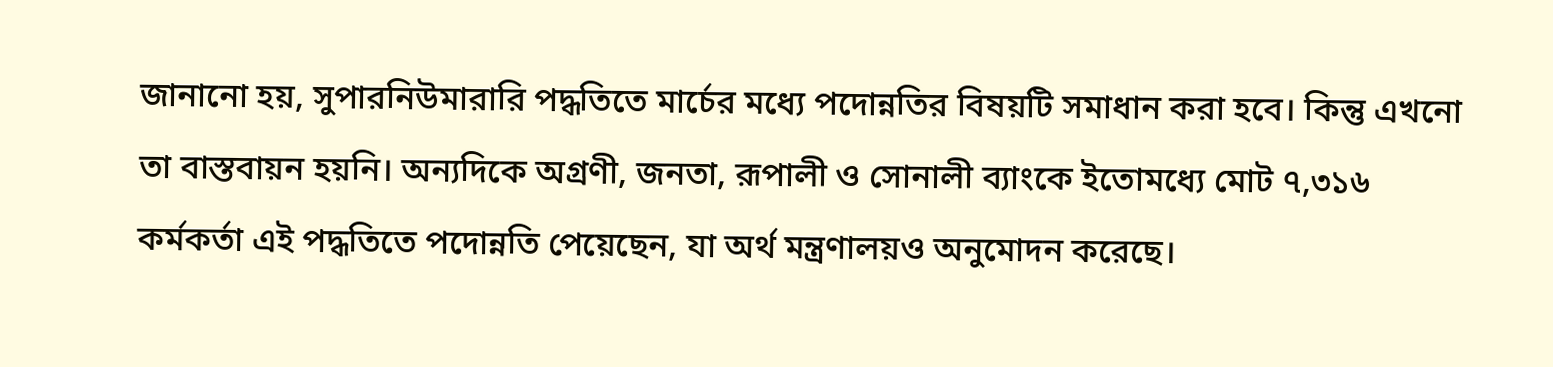জানানো হয়, সুপারনিউমারারি পদ্ধতিতে মার্চের মধ্যে পদোন্নতির বিষয়টি সমাধান করা হবে। কিন্তু এখনো তা বাস্তবায়ন হয়নি। অন্যদিকে অগ্রণী, জনতা, রূপালী ও সোনালী ব্যাংকে ইতোমধ্যে মোট ৭,৩১৬ কর্মকর্তা এই পদ্ধতিতে পদোন্নতি পেয়েছেন, যা অর্থ মন্ত্রণালয়ও অনুমোদন করেছে।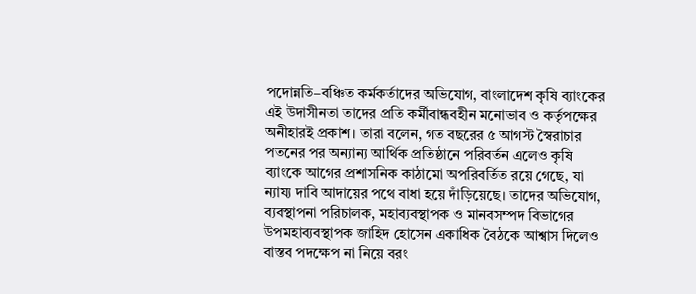পদোন্নতি–বঞ্চিত কর্মকর্তাদের অভিযোগ, বাংলাদেশ কৃষি ব্যাংকের এই উদাসীনতা তাদের প্রতি কর্মীবান্ধবহীন মনোভাব ও কর্তৃপক্ষের অনীহারই প্রকাশ। তারা বলেন, গত বছরের ৫ আগস্ট স্বৈরাচার পতনের পর অন্যান্য আর্থিক প্রতিষ্ঠানে পরিবর্তন এলেও কৃষি ব্যাংকে আগের প্রশাসনিক কাঠামো অপরিবর্তিত রয়ে গেছে, যা ন্যায্য দাবি আদায়ের পথে বাধা হয়ে দাঁড়িয়েছে। তাদের অভিযোগ, ব্যবস্থাপনা পরিচালক, মহাব্যবস্থাপক ও মানবসম্পদ বিভাগের উপমহাব্যবস্থাপক জাহিদ হোসেন একাধিক বৈঠকে আশ্বাস দিলেও বাস্তব পদক্ষেপ না নিয়ে বরং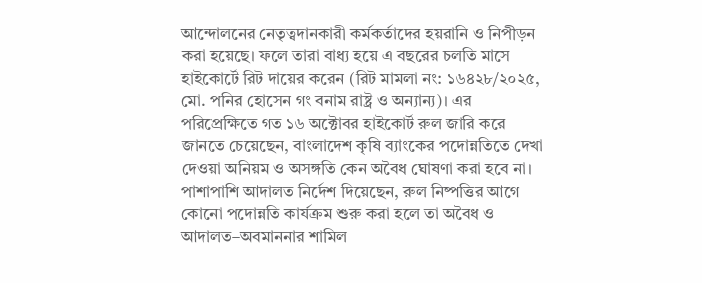আন্দোলনের নেতৃত্বদানকারী কর্মকর্তাদের হয়রানি ও নিপীড়ন করা হয়েছে। ফলে তারা বাধ্য হয়ে এ বছরের চলতি মাসে হাইকোর্টে রিট দায়ের করেন (রিট মামলা নং: ১৬৪২৮/২০২৫, মো. পনির হোসেন গং বনাম রাষ্ট্র ও অন্যান্য)। এর পরিপ্রেক্ষিতে গত ১৬ অক্টোবর হাইকোর্ট রুল জারি করে জানতে চেয়েছেন, বাংলাদেশ কৃষি ব্যাংকের পদোন্নতিতে দেখা দেওয়া অনিয়ম ও অসঙ্গতি কেন অবৈধ ঘোষণা করা হবে না। পাশাপাশি আদালত নির্দেশ দিয়েছেন, রুল নিষ্পত্তির আগে কোনো পদোন্নতি কার্যক্রম শুরু করা হলে তা অবৈধ ও আদালত–অবমাননার শামিল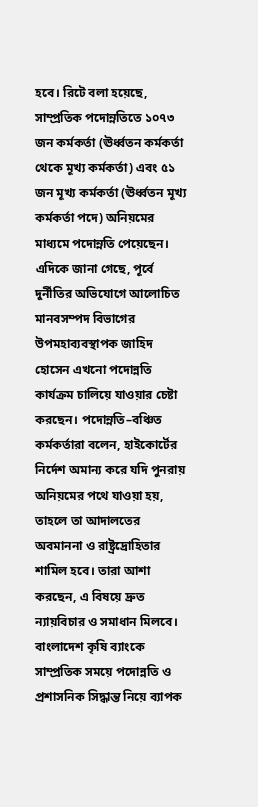হবে। রিটে বলা হয়েছে, সাম্প্রতিক পদোন্নতিতে ১০৭৩ জন কর্মকর্তা (ঊর্ধ্বতন কর্মকর্তা থেকে মূখ্য কর্মকর্তা) এবং ৫১ জন মূখ্য কর্মকর্তা (ঊর্ধ্বতন মূখ্য কর্মকর্তা পদে) অনিয়মের মাধ্যমে পদোন্নতি পেয়েছেন। এদিকে জানা গেছে, পূর্বে দুর্নীতির অভিযোগে আলোচিত মানবসম্পদ বিভাগের উপমহাব্যবস্থাপক জাহিদ হোসেন এখনো পদোন্নতি কার্যক্রম চালিয়ে যাওয়ার চেষ্টা করছেন। পদোন্নতি–বঞ্চিত কর্মকর্তারা বলেন, হাইকোর্টের নির্দেশ অমান্য করে যদি পুনরায় অনিয়মের পথে যাওয়া হয়, তাহলে তা আদালতের অবমাননা ও রাষ্ট্রদ্রোহিতার শামিল হবে। তারা আশা করছেন, এ বিষয়ে দ্রুত ন্যায়বিচার ও সমাধান মিলবে।
বাংলাদেশ কৃষি ব্যাংকে সাম্প্রতিক সময়ে পদোন্নতি ও প্রশাসনিক সিদ্ধান্ত নিয়ে ব্যাপক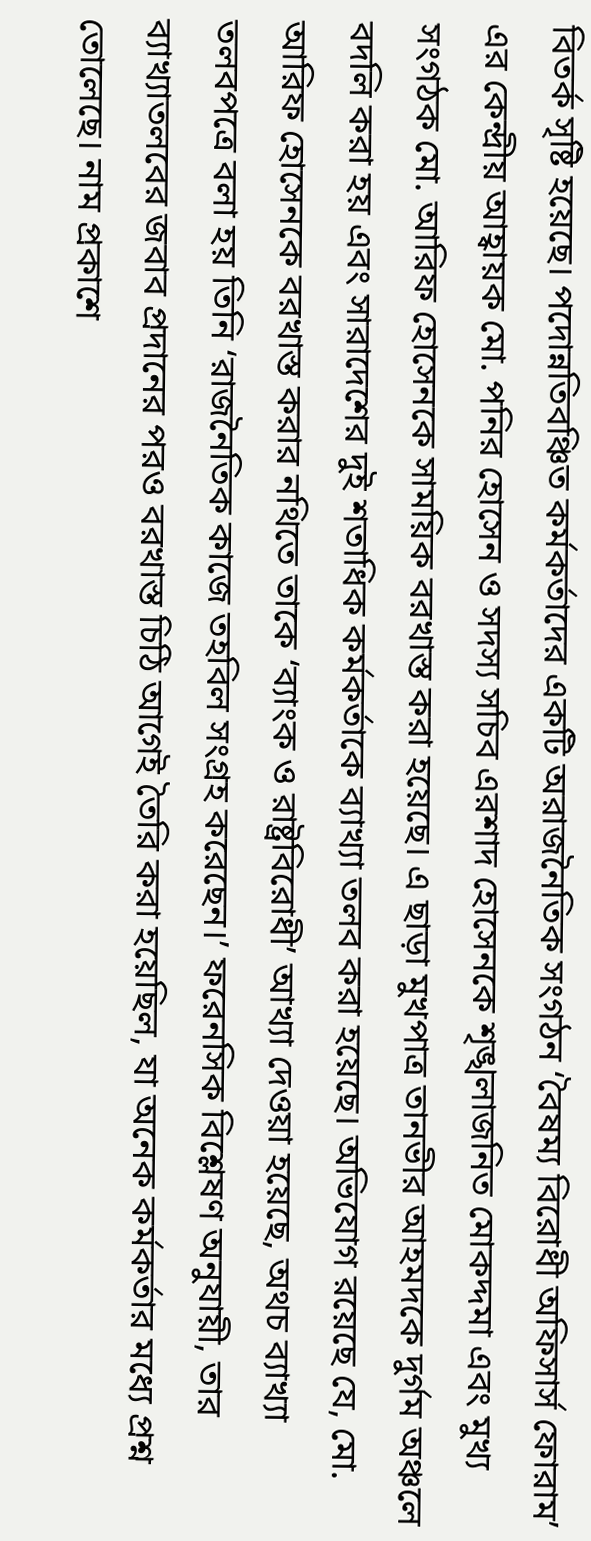বিতর্ক সৃষ্টি হয়েছে। পদোন্নতিবঞ্চিত কর্মকর্তাদের একটি অরাজনৈতিক সংগঠন ‘বৈষম্য বিরোধী অফিসার্স ফোরাম’ এর কেন্দ্রীয় আহ্বায়ক মো. পনির হোসেন ও সদস্য সচিব এরশাদ হোসেনকে শৃঙ্খলাজনিত মোকদ্দমা এবং মুখ্য সংগঠক মো. আরিফ হোসেনকে সাময়িক বরখাস্ত করা হয়েছে। এ ছাড়া মুখপাত্র তানভীর আহমদকে দুর্গম অঞ্চলে বদলি করা হয় এবং সারাদেশের দুই শতাধিক কর্মকর্তাকে ব্যাখ্যা তলব করা হয়েছে। অভিযোগ রয়েছে যে, মো. আরিফ হোসেনকে বরখাস্ত করার নথিতে তাকে ‘ব্যাংক ও রাষ্ট্রবিরোধী’ আখ্যা দেওয়া হয়েছে, অথচ ব্যাখ্যা তলবপত্রে বলা হয় তিনি ‘রাজনৈতিক কাজে তহবিল সংগ্রহ করেছেন।’ ফরেনসিক বিশ্লেষণ অনুযায়ী, তার ব্যাখ্যাতলবের জবাব প্রদানের পরও বরখাস্ত চিঠি আগেই তৈরি করা হয়েছিল, যা অনেক কর্মকর্তার মধ্যে প্রশ্ন তোলেছে। নাম প্রকাশে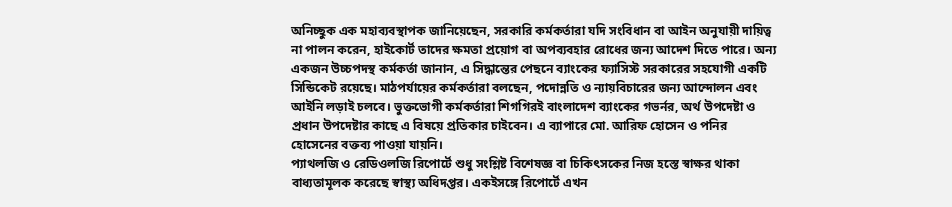অনিচ্ছুক এক মহাব্যবস্থাপক জানিয়েছেন, সরকারি কর্মকর্তারা যদি সংবিধান বা আইন অনুযায়ী দায়িত্ব না পালন করেন, হাইকোর্ট তাদের ক্ষমতা প্রয়োগ বা অপব্যবহার রোধের জন্য আদেশ দিতে পারে। অন্য একজন উচ্চপদস্থ কর্মকর্তা জানান, এ সিদ্ধান্তের পেছনে ব্যাংকের ফ্যাসিস্ট সরকারের সহযোগী একটি সিন্ডিকেট রয়েছে। মাঠপর্যায়ের কর্মকর্তারা বলছেন, পদোন্নতি ও ন্যায়বিচারের জন্য আন্দোলন এবং আইনি লড়াই চলবে। ভুক্তভোগী কর্মকর্তারা শিগগিরই বাংলাদেশ ব্যাংকের গভর্নর, অর্থ উপদেষ্টা ও প্রধান উপদেষ্টার কাছে এ বিষয়ে প্রতিকার চাইবেন। এ ব্যাপারে মো. আরিফ হোসেন ও পনির হোসেনের বক্তব্য পাওয়া যায়নি।
প্যাথলজি ও রেডিওলজি রিপোর্টে শুধু সংশ্লিষ্ট বিশেষজ্ঞ বা চিকিৎসকের নিজ হস্তে স্বাক্ষর থাকা বাধ্যতামূলক করেছে স্বাস্থ্য অধিদপ্তর। একইসঙ্গে রিপোর্টে এখন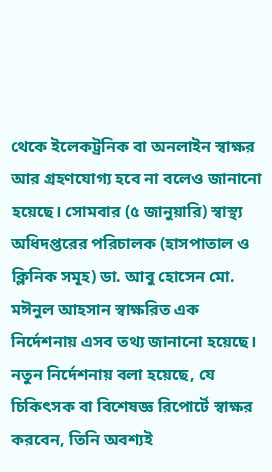থেকে ইলেকট্রনিক বা অনলাইন স্বাক্ষর আর গ্রহণযোগ্য হবে না বলেও জানানো হয়েছে। সোমবার (৫ জানুয়ারি) স্বাস্থ্য অধিদপ্তরের পরিচালক (হাসপাতাল ও ক্লিনিক সমূহ) ডা. আবু হোসেন মো. মঈনুল আহসান স্বাক্ষরিত এক নির্দেশনায় এসব তথ্য জানানো হয়েছে। নতুন নির্দেশনায় বলা হয়েছে, যে চিকিৎসক বা বিশেষজ্ঞ রিপোর্টে স্বাক্ষর করবেন, তিনি অবশ্যই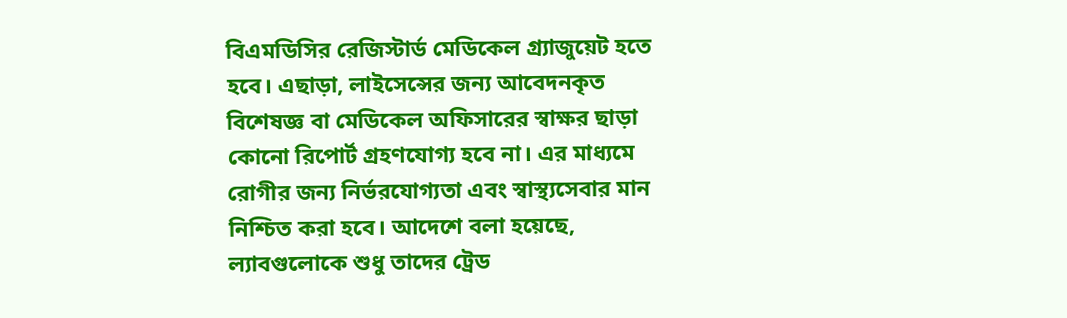বিএমডিসির রেজিস্টার্ড মেডিকেল গ্র্যাজুয়েট হতে হবে। এছাড়া, লাইসেন্সের জন্য আবেদনকৃত বিশেষজ্ঞ বা মেডিকেল অফিসারের স্বাক্ষর ছাড়া কোনো রিপোর্ট গ্রহণযোগ্য হবে না। এর মাধ্যমে রোগীর জন্য নির্ভরযোগ্যতা এবং স্বাস্থ্যসেবার মান নিশ্চিত করা হবে। আদেশে বলা হয়েছে, ল্যাবগুলোকে শুধু তাদের ট্রেড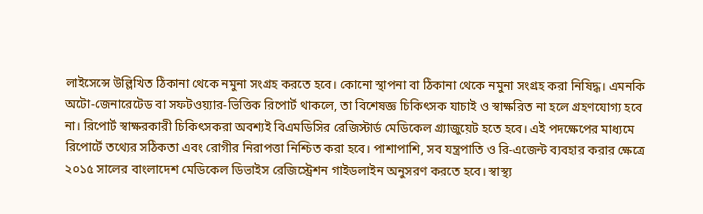লাইসেন্সে উল্লিখিত ঠিকানা থেকে নমুনা সংগ্রহ করতে হবে। কোনো স্থাপনা বা ঠিকানা থেকে নমুনা সংগ্রহ করা নিষিদ্ধ। এমনকি অটো-জেনারেটেড বা সফটওয়্যার-ভিত্তিক রিপোর্ট থাকলে, তা বিশেষজ্ঞ চিকিৎসক যাচাই ও স্বাক্ষরিত না হলে গ্রহণযোগ্য হবে না। রিপোর্ট স্বাক্ষরকারী চিকিৎসকরা অবশ্যই বিএমডিসির রেজিস্টার্ড মেডিকেল গ্র্যাজুয়েট হতে হবে। এই পদক্ষেপের মাধ্যমে রিপোর্টে তথ্যের সঠিকতা এবং রোগীর নিরাপত্তা নিশ্চিত করা হবে। পাশাপাশি, সব যন্ত্রপাতি ও রি-এজেন্ট ব্যবহার করার ক্ষেত্রে ২০১৫ সালের বাংলাদেশ মেডিকেল ডিভাইস রেজিস্ট্রেশন গাইডলাইন অনুসরণ করতে হবে। স্বাস্থ্য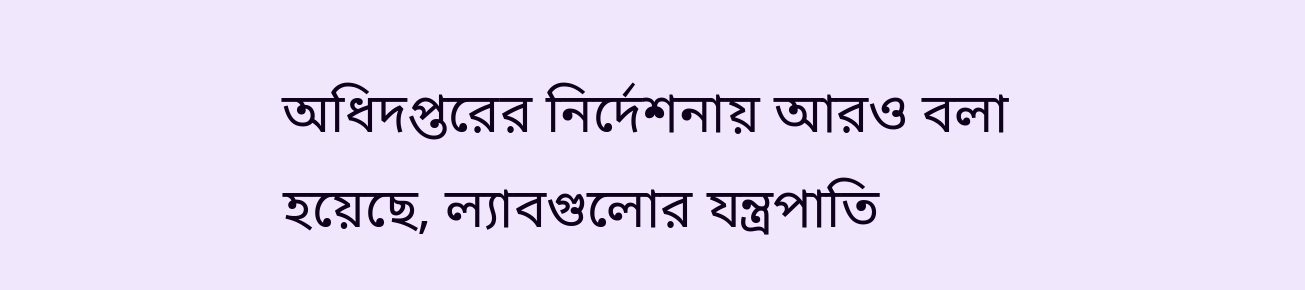অধিদপ্তরের নির্দেশনায় আরও বলা হয়েছে, ল্যাবগুলোর যন্ত্রপাতি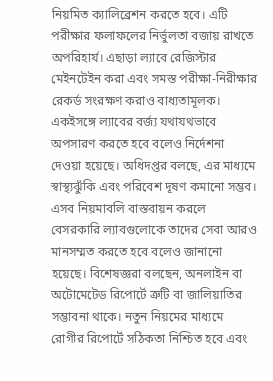নিয়মিত ক্যালিব্রেশন করতে হবে। এটি পরীক্ষার ফলাফলের নির্ভুলতা বজায় রাখতে অপরিহার্য। এছাড়া ল্যাবে রেজিস্টার মেইনটেইন করা এবং সমস্ত পরীক্ষা-নিরীক্ষার রেকর্ড সংরক্ষণ করাও বাধ্যতামূলক। একইসঙ্গে ল্যাবের বর্জ্য যথাযথভাবে অপসারণ করতে হবে বলেও নির্দেশনা দেওয়া হয়েছে। অধিদপ্তর বলছে, এর মাধ্যমে স্বাস্থ্যঝুঁকি এবং পরিবেশ দূষণ কমানো সম্ভব। এসব নিয়মাবলি বাস্তবায়ন করলে বেসরকারি ল্যাবগুলোকে তাদের সেবা আরও মানসম্মত করতে হবে বলেও জানানো হয়েছে। বিশেষজ্ঞরা বলছেন, অনলাইন বা অটোমেটেড রিপোর্টে ত্রুটি বা জালিয়াতির সম্ভাবনা থাকে। নতুন নিয়মের মাধ্যমে রোগীর রিপোর্টে সঠিকতা নিশ্চিত হবে এবং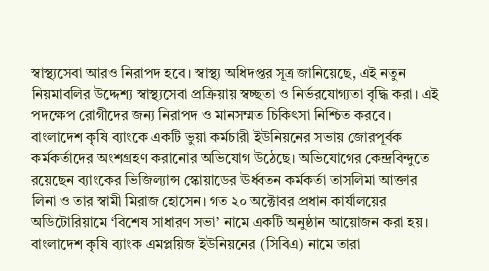স্বাস্থ্যসেবা আরও নিরাপদ হবে। স্বাস্থ্য অধিদপ্তর সূত্র জানিয়েছে, এই নতুন নিয়মাবলির উদ্দেশ্য স্বাস্থ্যসেবা প্রক্রিয়ায় স্বচ্ছতা ও নির্ভরযোগ্যতা বৃদ্ধি করা। এই পদক্ষেপ রোগীদের জন্য নিরাপদ ও মানসম্মত চিকিৎসা নিশ্চিত করবে।
বাংলাদেশ কৃষি ব্যাংকে একটি ভুয়া কর্মচারী ইউনিয়নের সভায় জোরপূর্বক কর্মকর্তাদের অংশগ্রহণ করানোর অভিযোগ উঠেছে। অভিযোগের কেন্দ্রবিন্দুতে রয়েছেন ব্যাংকের ভিজিল্যান্স স্কোয়াডের ঊর্ধ্বতন কর্মকর্তা তাসলিমা আক্তার লিনা ও তার স্বামী মিরাজ হোসেন। গত ২০ অক্টোবর প্রধান কার্যালয়ের অডিটোরিয়ামে ‘বিশেষ সাধারণ সভা’ নামে একটি অনুষ্ঠান আয়োজন করা হয়। বাংলাদেশ কৃষি ব্যাংক এমপ্লয়িজ ইউনিয়নের (সিবিএ) নামে তারা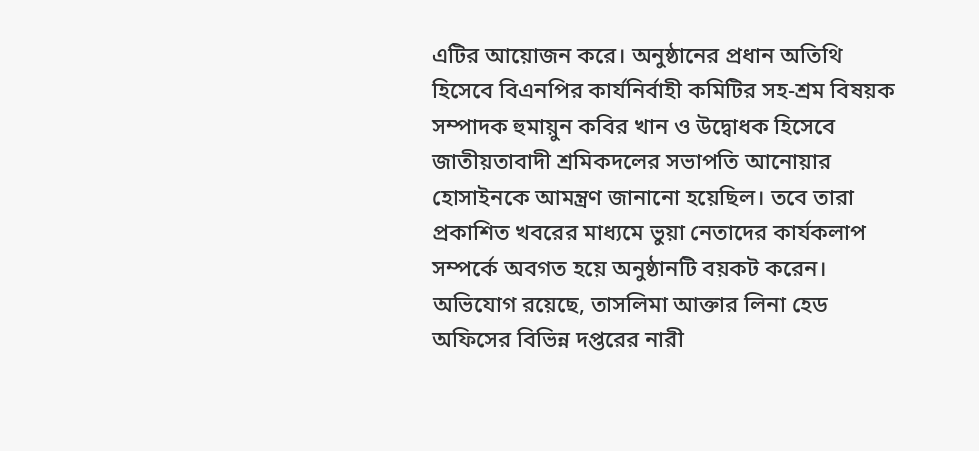এটির আয়োজন করে। অনুষ্ঠানের প্রধান অতিথি হিসেবে বিএনপির কার্যনির্বাহী কমিটির সহ-শ্রম বিষয়ক সম্পাদক হুমায়ুন কবির খান ও উদ্বোধক হিসেবে জাতীয়তাবাদী শ্রমিকদলের সভাপতি আনোয়ার হোসাইনকে আমন্ত্রণ জানানো হয়েছিল। তবে তারা প্রকাশিত খবরের মাধ্যমে ভুয়া নেতাদের কার্যকলাপ সম্পর্কে অবগত হয়ে অনুষ্ঠানটি বয়কট করেন। অভিযোগ রয়েছে, তাসলিমা আক্তার লিনা হেড অফিসের বিভিন্ন দপ্তরের নারী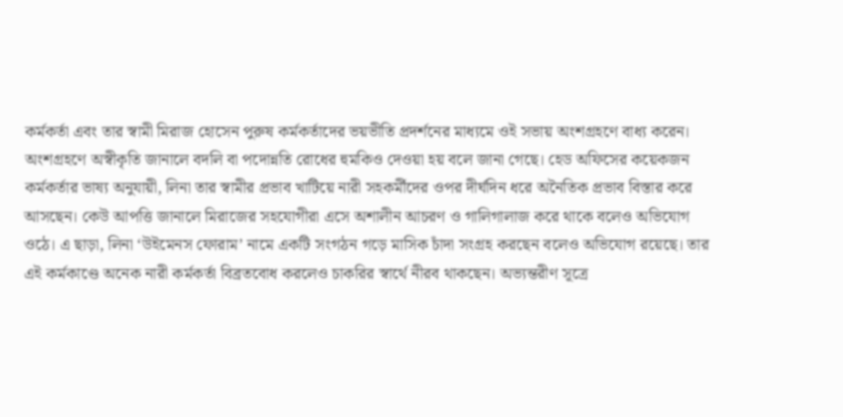কর্মকর্তা এবং তার স্বামী মিরাজ হোসেন পুরুষ কর্মকর্তাদের ভয়ভীতি প্রদর্শনের মাধ্যমে ওই সভায় অংশগ্রহণে বাধ্য করেন। অংশগ্রহণে অস্বীকৃতি জানালে বদলি বা পদোন্নতি রোধের হুমকিও দেওয়া হয় বলে জানা গেছে। হেড অফিসের কয়েকজন কর্মকর্তার ভাষ্য অনুযায়ী, লিনা তার স্বামীর প্রভাব খাটিয়ে নারী সহকর্মীদের ওপর দীর্ঘদিন ধরে অনৈতিক প্রভাব বিস্তার করে আসছেন। কেউ আপত্তি জানালে মিরাজের সহযোগীরা এসে অশালীন আচরণ ও গালিগালাজ করে থাকে বলেও অভিযোগ ওঠে। এ ছাড়া, লিনা ‘উইমেনস ফোরাম’ নামে একটি সংগঠন গড়ে মাসিক চাঁদা সংগ্রহ করছেন বলেও অভিযোগ রয়েছে। তার এই কর্মকাণ্ডে অনেক নারী কর্মকর্তা বিব্রতবোধ করলেও চাকরির স্বার্থে নীরব থাকছেন। অভ্যন্তরীণ সূত্রে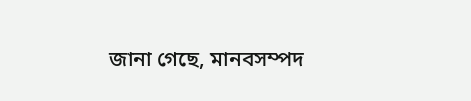জানা গেছে, মানবসম্পদ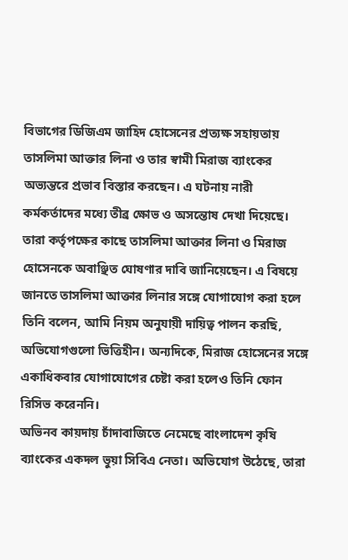বিভাগের ডিজিএম জাহিদ হোসেনের প্রত্যক্ষ সহায়তায় তাসলিমা আক্তার লিনা ও তার স্বামী মিরাজ ব্যাংকের অভ্যন্তরে প্রভাব বিস্তার করছেন। এ ঘটনায় নারী কর্মকর্তাদের মধ্যে তীব্র ক্ষোভ ও অসন্তোষ দেখা দিয়েছে। তারা কর্তৃপক্ষের কাছে তাসলিমা আক্তার লিনা ও মিরাজ হোসেনকে অবাঞ্ছিত ঘোষণার দাবি জানিয়েছেন। এ বিষয়ে জানতে তাসলিমা আক্তার লিনার সঙ্গে যোগাযোগ করা হলে তিনি বলেন, আমি নিয়ম অনুযায়ী দায়িত্ব পালন করছি, অভিযোগগুলো ভিত্তিহীন। অন্যদিকে, মিরাজ হোসেনের সঙ্গে একাধিকবার যোগাযোগের চেষ্টা করা হলেও তিনি ফোন রিসিভ করেননি।
অভিনব কায়দায় চাঁদাবাজিতে নেমেছে বাংলাদেশ কৃষি ব্যাংকের একদল ভুয়া সিবিএ নেতা। অভিযোগ উঠেছে, তারা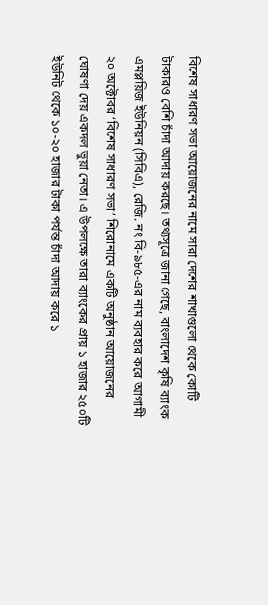বিশেষ সাধারণ সভা আয়োজনের নামে সারা দেশের শাখাগুলো থেকে কোটি টাকারও বেশি চাঁদা আদায় করছে। তথ্যসূত্রে জানা গেছে, বাংলাদেশ কৃষি ব্যাংক এমপ্লয়িজ ইউনিয়ন (সিবিএ), রেজি. নং বি-৯৮৫-এর নাম ব্যবহার করে আগামী ২০ অক্টোবর ‘বিশেষ সাধারণ সভা’ শিরোনামে একটি অনুষ্ঠান আয়োজনের ঘোষণা দেয় একদল ভুয়া নেতা। এ উপলক্ষে তারা ব্যাংকের প্রায় ১ হাজার ২৫০টি ইউনিট থেকে ১০-২০ হাজার টাকা পর্যন্ত চাঁদা আদায় করে ১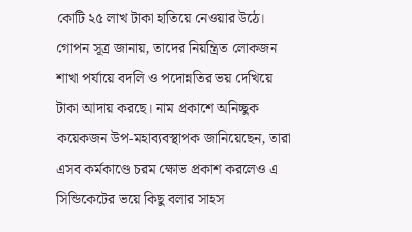কোটি ২৫ লাখ টাকা হাতিয়ে নেওয়ার উঠে। গোপন সূত্র জানায়, তাদের নিয়ন্ত্রিত লোকজন শাখা পর্যায়ে বদলি ও পদোন্নতির ভয় দেখিয়ে টাকা আদায় করছে। নাম প্রকাশে অনিচ্ছুক কয়েকজন উপ-মহাব্যবস্থাপক জানিয়েছেন, তারা এসব কর্মকাণ্ডে চরম ক্ষোভ প্রকাশ করলেও এ সিন্ডিকেটের ভয়ে কিছু বলার সাহস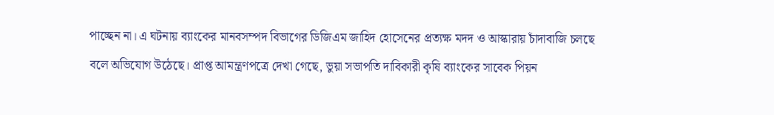পাচ্ছেন না। এ ঘটনায় ব্যাংকের মানবসম্পদ বিভাগের ডিজিএম জাহিদ হোসেনের প্রত্যক্ষ মদদ ও আস্কারায় চাঁদাবাজি চলছে বলে অভিযোগ উঠেছে। প্রাপ্ত আমন্ত্রণপত্রে দেখা গেছে, ভুয়া সভাপতি দাবিকারী কৃষি ব্যাংকের সাবেক পিয়ন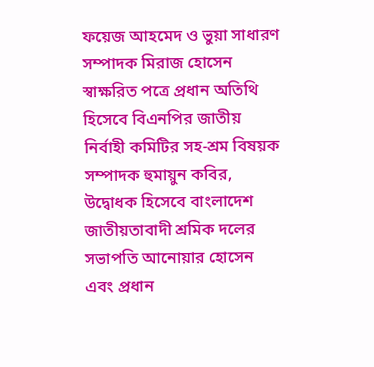ফয়েজ আহমেদ ও ভুয়া সাধারণ সম্পাদক মিরাজ হোসেন স্বাক্ষরিত পত্রে প্রধান অতিথি হিসেবে বিএনপির জাতীয় নির্বাহী কমিটির সহ-শ্রম বিষয়ক সম্পাদক হুমায়ুন কবির, উদ্বোধক হিসেবে বাংলাদেশ জাতীয়তাবাদী শ্রমিক দলের সভাপতি আনোয়ার হোসেন এবং প্রধান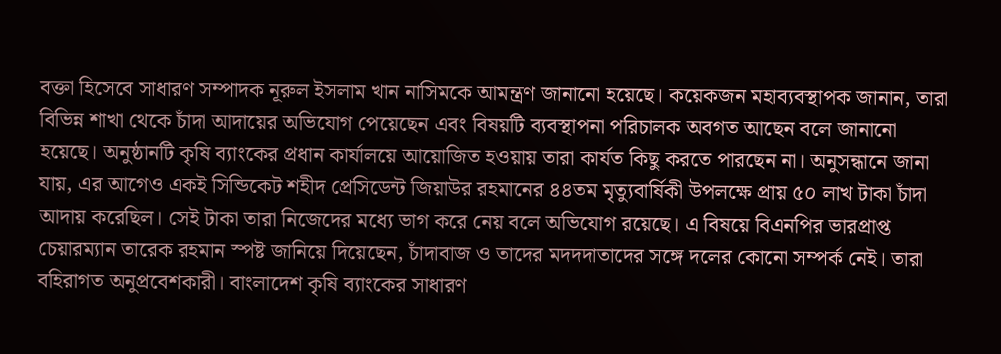বক্তা হিসেবে সাধারণ সম্পাদক নূরুল ইসলাম খান নাসিমকে আমন্ত্রণ জানানো হয়েছে। কয়েকজন মহাব্যবস্থাপক জানান, তারা বিভিন্ন শাখা থেকে চাঁদা আদায়ের অভিযোগ পেয়েছেন এবং বিষয়টি ব্যবস্থাপনা পরিচালক অবগত আছেন বলে জানানো হয়েছে। অনুষ্ঠানটি কৃষি ব্যাংকের প্রধান কার্যালয়ে আয়োজিত হওয়ায় তারা কার্যত কিছু করতে পারছেন না। অনুসন্ধানে জানা যায়, এর আগেও একই সিন্ডিকেট শহীদ প্রেসিডেন্ট জিয়াউর রহমানের ৪৪তম মৃত্যুবার্ষিকী উপলক্ষে প্রায় ৫০ লাখ টাকা চাঁদা আদায় করেছিল। সেই টাকা তারা নিজেদের মধ্যে ভাগ করে নেয় বলে অভিযোগ রয়েছে। এ বিষয়ে বিএনপির ভারপ্রাপ্ত চেয়ারম্যান তারেক রহমান স্পষ্ট জানিয়ে দিয়েছেন, চাঁদাবাজ ও তাদের মদদদাতাদের সঙ্গে দলের কোনো সম্পর্ক নেই। তারা বহিরাগত অনুপ্রবেশকারী। বাংলাদেশ কৃষি ব্যাংকের সাধারণ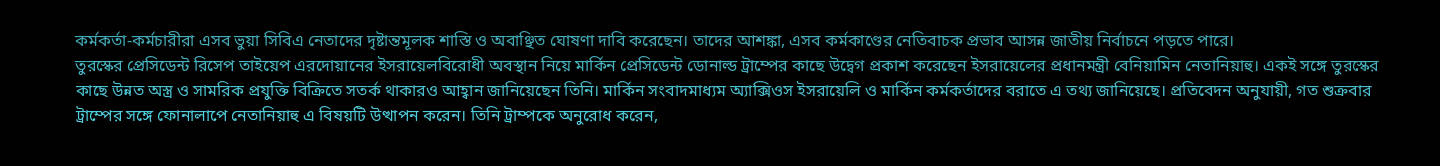কর্মকর্তা-কর্মচারীরা এসব ভুয়া সিবিএ নেতাদের দৃষ্টান্তমূলক শাস্তি ও অবাঞ্ছিত ঘোষণা দাবি করেছেন। তাদের আশঙ্কা, এসব কর্মকাণ্ডের নেতিবাচক প্রভাব আসন্ন জাতীয় নির্বাচনে পড়তে পারে।
তুরস্কের প্রেসিডেন্ট রিসেপ তাইয়েপ এরদোয়ানের ইসরায়েলবিরোধী অবস্থান নিয়ে মার্কিন প্রেসিডেন্ট ডোনাল্ড ট্রাম্পের কাছে উদ্বেগ প্রকাশ করেছেন ইসরায়েলের প্রধানমন্ত্রী বেনিয়ামিন নেতানিয়াহু। একই সঙ্গে তুরস্কের কাছে উন্নত অস্ত্র ও সামরিক প্রযুক্তি বিক্রিতে সতর্ক থাকারও আহ্বান জানিয়েছেন তিনি। মার্কিন সংবাদমাধ্যম অ্যাক্সিওস ইসরায়েলি ও মার্কিন কর্মকর্তাদের বরাতে এ তথ্য জানিয়েছে। প্রতিবেদন অনুযায়ী, গত শুক্রবার ট্রাম্পের সঙ্গে ফোনালাপে নেতানিয়াহু এ বিষয়টি উত্থাপন করেন। তিনি ট্রাম্পকে অনুরোধ করেন,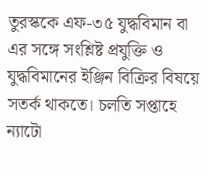তুরস্ককে এফ-৩৫ যুদ্ধবিমান বা এর সঙ্গে সংশ্লিষ্ট প্রযুক্তি ও যুদ্ধবিমানের ইঞ্জিন বিক্রির বিষয়ে সতর্ক থাকতে। চলতি সপ্তাহে ন্যাটো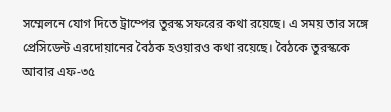সম্মেলনে যোগ দিতে ট্রাম্পের তুরস্ক সফরের কথা রয়েছে। এ সময় তার সঙ্গে প্রেসিডেন্ট এরদোয়ানের বৈঠক হওয়ারও কথা রয়েছে। বৈঠকে তুরস্ককে আবার এফ-৩৫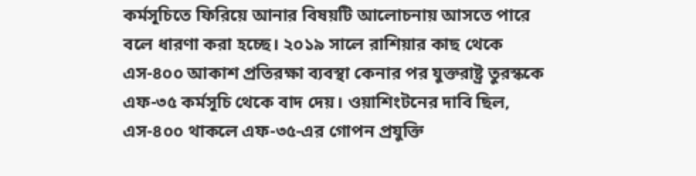কর্মসূচিতে ফিরিয়ে আনার বিষয়টি আলোচনায় আসতে পারে বলে ধারণা করা হচ্ছে। ২০১৯ সালে রাশিয়ার কাছ থেকে এস-৪০০ আকাশ প্রতিরক্ষা ব্যবস্থা কেনার পর যুক্তরাষ্ট্র তুরস্ককে এফ-৩৫ কর্মসূচি থেকে বাদ দেয়। ওয়াশিংটনের দাবি ছিল, এস-৪০০ থাকলে এফ-৩৫-এর গোপন প্রযুক্তি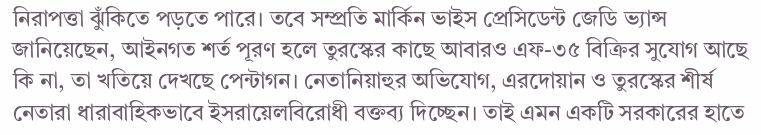নিরাপত্তা ঝুঁকিতে পড়তে পারে। তবে সম্প্রতি মার্কিন ভাইস প্রেসিডেন্ট জেডি ভ্যান্স জানিয়েছেন, আইনগত শর্ত পূরণ হলে তুরস্কের কাছে আবারও এফ-৩৫ বিক্রির সুযোগ আছে কি না, তা খতিয়ে দেখছে পেন্টাগন। নেতানিয়াহুর অভিযোগ, এরদোয়ান ও তুরস্কের শীর্ষ নেতারা ধারাবাহিকভাবে ইসরায়েলবিরোধী বক্তব্য দিচ্ছেন। তাই এমন একটি সরকারের হাতে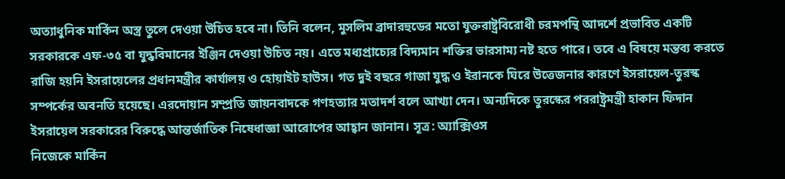অত্যাধুনিক মার্কিন অস্ত্র তুলে দেওয়া উচিত হবে না। তিনি বলেন, মুসলিম ব্রাদারহুডের মতো যুক্তরাষ্ট্রবিরোধী চরমপন্থি আদর্শে প্রভাবিত একটি সরকারকে এফ-৩৫ বা যুদ্ধবিমানের ইঞ্জিন দেওয়া উচিত নয়। এতে মধ্যপ্রাচ্যের বিদ্যমান শক্তির ভারসাম্য নষ্ট হতে পারে। তবে এ বিষয়ে মন্তব্য করতে রাজি হয়নি ইসরায়েলের প্রধানমন্ত্রীর কার্যালয় ও হোয়াইট হাউস। গত দুই বছরে গাজা যুদ্ধ ও ইরানকে ঘিরে উত্তেজনার কারণে ইসরায়েল-তুরস্ক সম্পর্কের অবনতি হয়েছে। এরদোয়ান সম্প্রতি জায়নবাদকে গণহত্যার মতাদর্শ বলে আখ্যা দেন। অন্যদিকে তুরস্কের পররাষ্ট্রমন্ত্রী হাকান ফিদান ইসরায়েল সরকারের বিরুদ্ধে আন্তর্জাতিক নিষেধাজ্ঞা আরোপের আহ্বান জানান। সূত্র: অ্যাক্সিওস
নিজেকে মার্কিন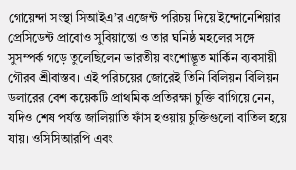গোয়েন্দা সংস্থা সিআইএ’র এজেন্ট পরিচয় দিয়ে ইন্দোনেশিয়ার প্রেসিডেন্ট প্রাবোও সুবিয়ান্তো ও তার ঘনিষ্ঠ মহলের সঙ্গে সুসম্পর্ক গড়ে তুলেছিলেন ভারতীয় বংশোদ্ভূত মার্কিন ব্যবসায়ী গৌরব শ্রীবাস্তব। এই পরিচয়ের জোরেই তিনি বিলিয়ন বিলিয়ন ডলারের বেশ কয়েকটি প্রাথমিক প্রতিরক্ষা চুক্তি বাগিয়ে নেন, যদিও শেষ পর্যন্ত জালিয়াতি ফাঁস হওয়ায় চুক্তিগুলো বাতিল হয়ে যায়। ওসিসিআরপি এবং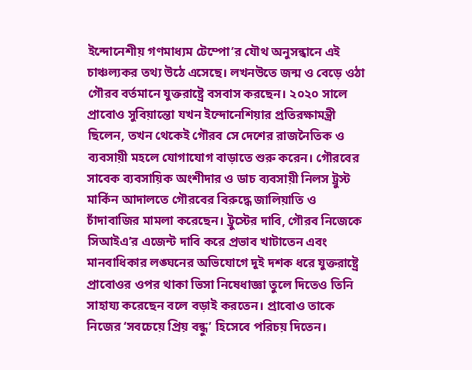ইন্দোনেশীয় গণমাধ্যম টেম্পো’র যৌথ অনুসন্ধানে এই চাঞ্চল্যকর তথ্য উঠে এসেছে। লখনউতে জন্ম ও বেড়ে ওঠা গৌরব বর্তমানে যুক্তরাষ্ট্রে বসবাস করছেন। ২০২০ সালে প্রাবোও সুবিয়ান্তো যখন ইন্দোনেশিয়ার প্রতিরক্ষামন্ত্রী ছিলেন, তখন থেকেই গৌরব সে দেশের রাজনৈতিক ও ব্যবসায়ী মহলে যোগাযোগ বাড়াতে শুরু করেন। গৌরবের সাবেক ব্যবসায়িক অংশীদার ও ডাচ ব্যবসায়ী নিলস ট্রুস্ট মার্কিন আদালতে গৌরবের বিরুদ্ধে জালিয়াতি ও চাঁদাবাজির মামলা করেছেন। ট্রুস্টের দাবি, গৌরব নিজেকে সিআইএ’র এজেন্ট দাবি করে প্রভাব খাটাতেন এবং মানবাধিকার লঙ্ঘনের অভিযোগে দুই দশক ধরে যুক্তরাষ্ট্রে প্রাবোওর ওপর থাকা ভিসা নিষেধাজ্ঞা তুলে দিতেও তিনি সাহায্য করেছেন বলে বড়াই করতেন। প্রাবোও তাকে নিজের ‘সবচেয়ে প্রিয় বন্ধু’ হিসেবে পরিচয় দিতেন।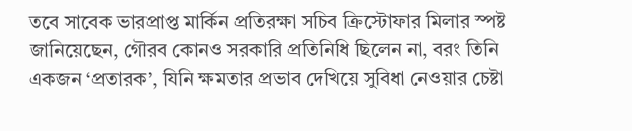তবে সাবেক ভারপ্রাপ্ত মার্কিন প্রতিরক্ষা সচিব ক্রিস্টোফার মিলার স্পষ্ট জানিয়েছেন, গৌরব কোনও সরকারি প্রতিনিধি ছিলেন না, বরং তিনি একজন ‘প্রতারক’, যিনি ক্ষমতার প্রভাব দেখিয়ে সুবিধা নেওয়ার চেষ্টা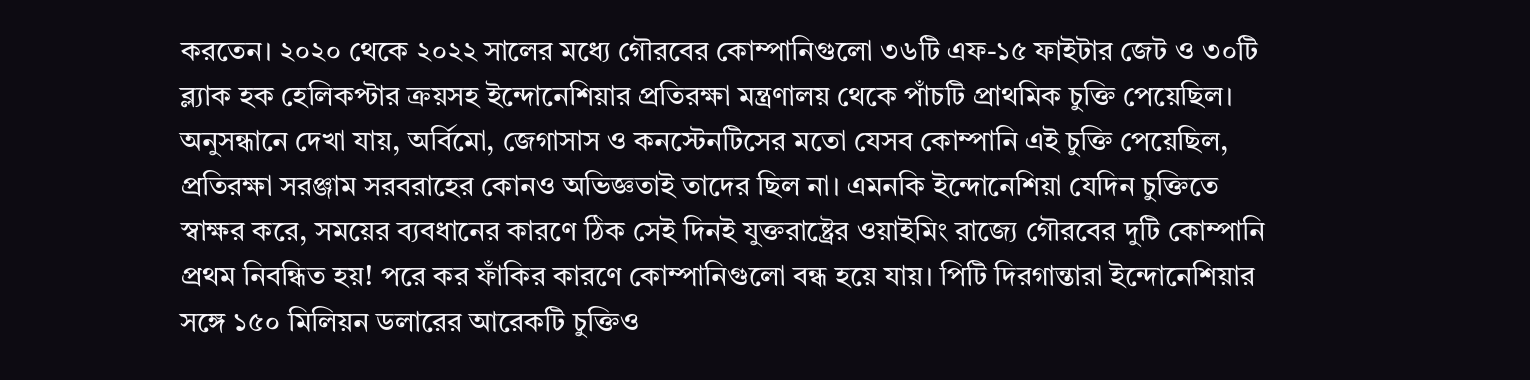করতেন। ২০২০ থেকে ২০২২ সালের মধ্যে গৌরবের কোম্পানিগুলো ৩৬টি এফ-১৫ ফাইটার জেট ও ৩০টি ব্ল্যাক হক হেলিকপ্টার ক্রয়সহ ইন্দোনেশিয়ার প্রতিরক্ষা মন্ত্রণালয় থেকে পাঁচটি প্রাথমিক চুক্তি পেয়েছিল। অনুসন্ধানে দেখা যায়, অর্বিমো, জেগাসাস ও কনস্টেনটিসের মতো যেসব কোম্পানি এই চুক্তি পেয়েছিল, প্রতিরক্ষা সরঞ্জাম সরবরাহের কোনও অভিজ্ঞতাই তাদের ছিল না। এমনকি ইন্দোনেশিয়া যেদিন চুক্তিতে স্বাক্ষর করে, সময়ের ব্যবধানের কারণে ঠিক সেই দিনই যুক্তরাষ্ট্রের ওয়াইমিং রাজ্যে গৌরবের দুটি কোম্পানি প্রথম নিবন্ধিত হয়! পরে কর ফাঁকির কারণে কোম্পানিগুলো বন্ধ হয়ে যায়। পিটি দিরগান্তারা ইন্দোনেশিয়ার সঙ্গে ১৫০ মিলিয়ন ডলারের আরেকটি চুক্তিও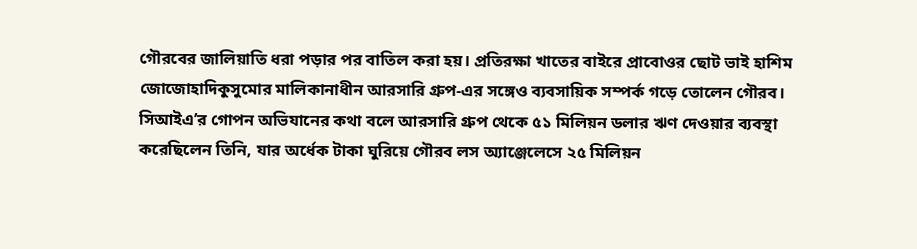গৌরবের জালিয়াতি ধরা পড়ার পর বাতিল করা হয়। প্রতিরক্ষা খাতের বাইরে প্রাবোওর ছোট ভাই হাশিম জোজোহাদিকুসুমোর মালিকানাধীন আরসারি গ্রুপ-এর সঙ্গেও ব্যবসায়িক সম্পর্ক গড়ে তোলেন গৌরব। সিআইএ’র গোপন অভিযানের কথা বলে আরসারি গ্রুপ থেকে ৫১ মিলিয়ন ডলার ঋণ দেওয়ার ব্যবস্থা করেছিলেন তিনি, যার অর্ধেক টাকা ঘুরিয়ে গৌরব লস অ্যাঞ্জেলেসে ২৫ মিলিয়ন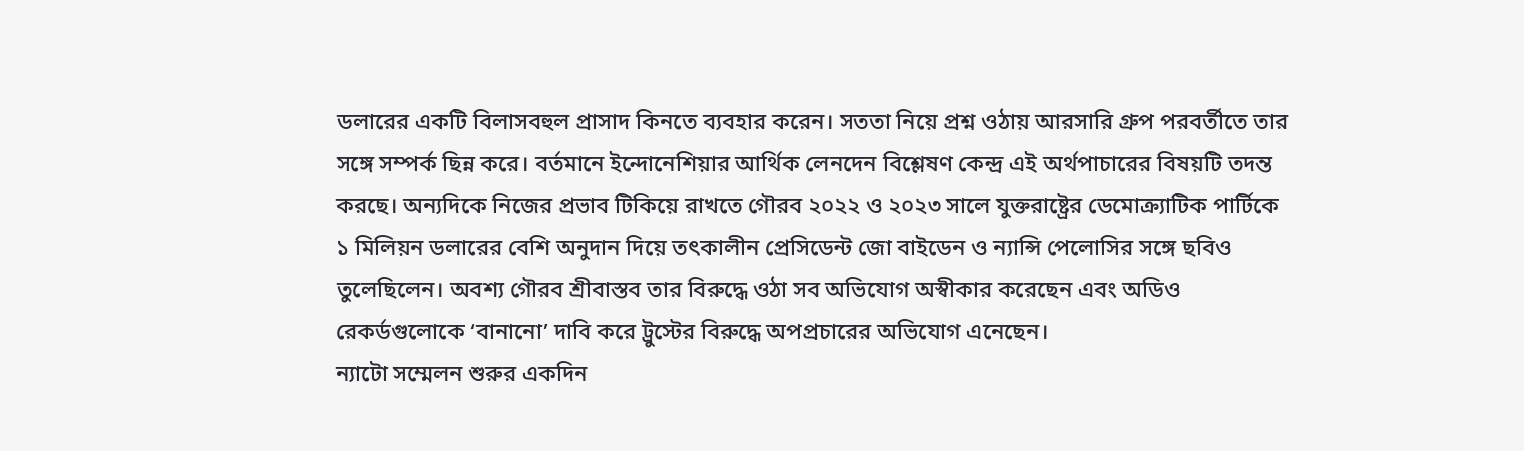ডলারের একটি বিলাসবহুল প্রাসাদ কিনতে ব্যবহার করেন। সততা নিয়ে প্রশ্ন ওঠায় আরসারি গ্রুপ পরবর্তীতে তার সঙ্গে সম্পর্ক ছিন্ন করে। বর্তমানে ইন্দোনেশিয়ার আর্থিক লেনদেন বিশ্লেষণ কেন্দ্র এই অর্থপাচারের বিষয়টি তদন্ত করছে। অন্যদিকে নিজের প্রভাব টিকিয়ে রাখতে গৌরব ২০২২ ও ২০২৩ সালে যুক্তরাষ্ট্রের ডেমোক্র্যাটিক পার্টিকে ১ মিলিয়ন ডলারের বেশি অনুদান দিয়ে তৎকালীন প্রেসিডেন্ট জো বাইডেন ও ন্যান্সি পেলোসির সঙ্গে ছবিও তুলেছিলেন। অবশ্য গৌরব শ্রীবাস্তব তার বিরুদ্ধে ওঠা সব অভিযোগ অস্বীকার করেছেন এবং অডিও রেকর্ডগুলোকে ‘বানানো’ দাবি করে ট্রুস্টের বিরুদ্ধে অপপ্রচারের অভিযোগ এনেছেন।
ন্যাটো সম্মেলন শুরুর একদিন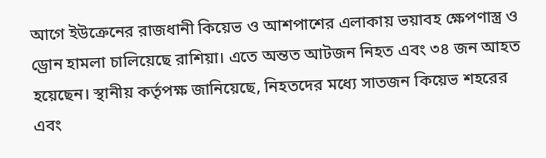আগে ইউক্রেনের রাজধানী কিয়েভ ও আশপাশের এলাকায় ভয়াবহ ক্ষেপণাস্ত্র ও ড্রোন হামলা চালিয়েছে রাশিয়া। এতে অন্তত আটজন নিহত এবং ৩৪ জন আহত হয়েছেন। স্থানীয় কর্তৃপক্ষ জানিয়েছে, নিহতদের মধ্যে সাতজন কিয়েভ শহরের এবং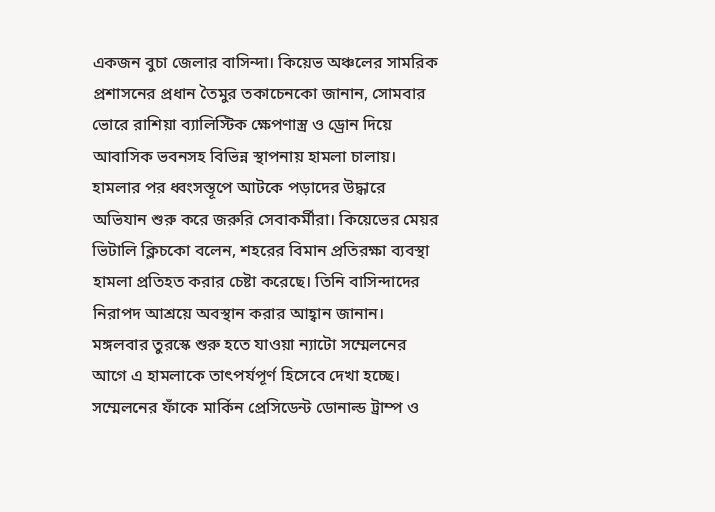একজন বুচা জেলার বাসিন্দা। কিয়েভ অঞ্চলের সামরিক প্রশাসনের প্রধান তৈমুর তকাচেনকো জানান, সোমবার ভোরে রাশিয়া ব্যালিস্টিক ক্ষেপণাস্ত্র ও ড্রোন দিয়ে আবাসিক ভবনসহ বিভিন্ন স্থাপনায় হামলা চালায়। হামলার পর ধ্বংসস্তূপে আটকে পড়াদের উদ্ধারে অভিযান শুরু করে জরুরি সেবাকর্মীরা। কিয়েভের মেয়র ভিটালি ক্লিচকো বলেন, শহরের বিমান প্রতিরক্ষা ব্যবস্থা হামলা প্রতিহত করার চেষ্টা করেছে। তিনি বাসিন্দাদের নিরাপদ আশ্রয়ে অবস্থান করার আহ্বান জানান। মঙ্গলবার তুরস্কে শুরু হতে যাওয়া ন্যাটো সম্মেলনের আগে এ হামলাকে তাৎপর্যপূর্ণ হিসেবে দেখা হচ্ছে। সম্মেলনের ফাঁকে মার্কিন প্রেসিডেন্ট ডোনাল্ড ট্রাম্প ও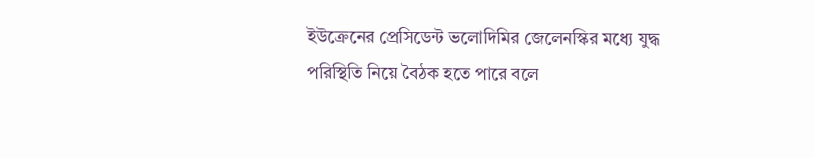ইউক্রেনের প্রেসিডেন্ট ভলোদিমির জেলেনস্কির মধ্যে যুদ্ধ পরিস্থিতি নিয়ে বৈঠক হতে পারে বলে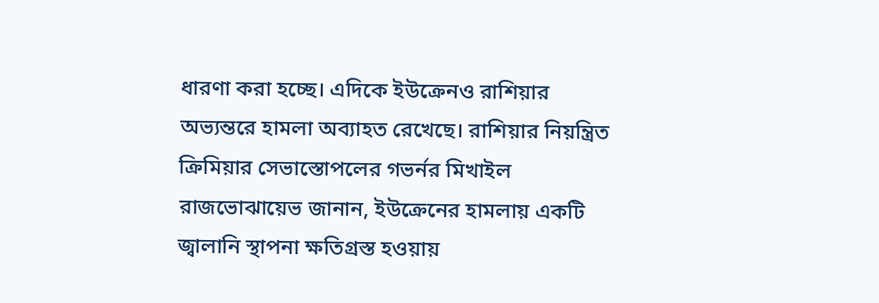ধারণা করা হচ্ছে। এদিকে ইউক্রেনও রাশিয়ার অভ্যন্তরে হামলা অব্যাহত রেখেছে। রাশিয়ার নিয়ন্ত্রিত ক্রিমিয়ার সেভাস্তোপলের গভর্নর মিখাইল রাজভোঝায়েভ জানান, ইউক্রেনের হামলায় একটি জ্বালানি স্থাপনা ক্ষতিগ্রস্ত হওয়ায়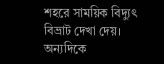শহরে সাময়িক বিদ্যুৎ বিভ্রাট দেখা দেয়। অন্যদিকে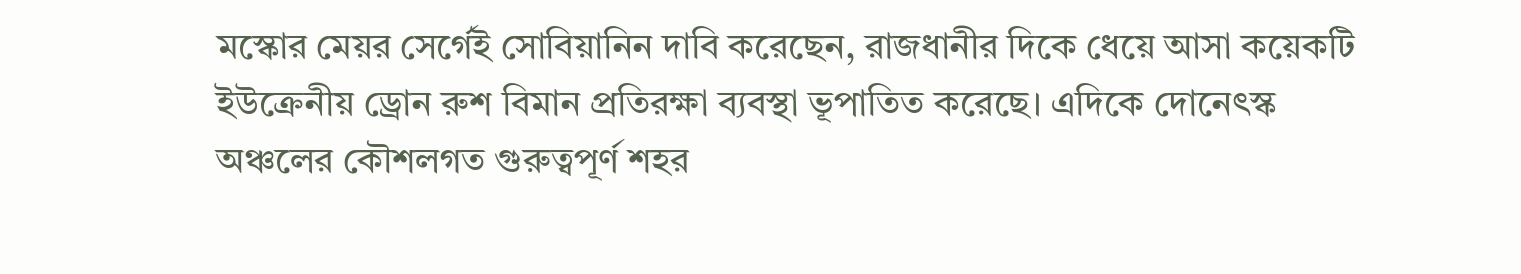মস্কোর মেয়র সের্গেই সোবিয়ানিন দাবি করেছেন, রাজধানীর দিকে ধেয়ে আসা কয়েকটি ইউক্রেনীয় ড্রোন রুশ বিমান প্রতিরক্ষা ব্যবস্থা ভূপাতিত করেছে। এদিকে দোনেৎস্ক অঞ্চলের কৌশলগত গুরুত্বপূর্ণ শহর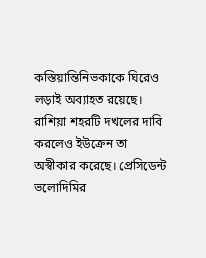কস্তিয়ান্তিনিভকাকে ঘিরেও লড়াই অব্যাহত রয়েছে। রাশিয়া শহরটি দখলের দাবি করলেও ইউক্রেন তা অস্বীকার করেছে। প্রেসিডেন্ট ভলোদিমির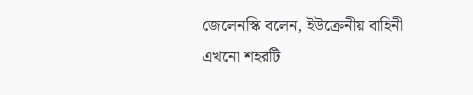জেলেনস্কি বলেন, ইউক্রেনীয় বাহিনী এখনো শহরটি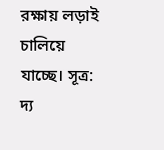রক্ষায় লড়াই চালিয়ে যাচ্ছে। সূত্র: দ্য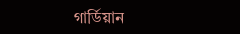গার্ডিয়ান